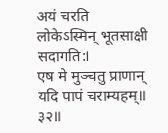अयं चरति लोकेऽस्मिन् भूतसाक्षी सदागति:।
एष मे मुञ्चतु प्राणान् यदि पापं चराम्यहम्॥ ३२॥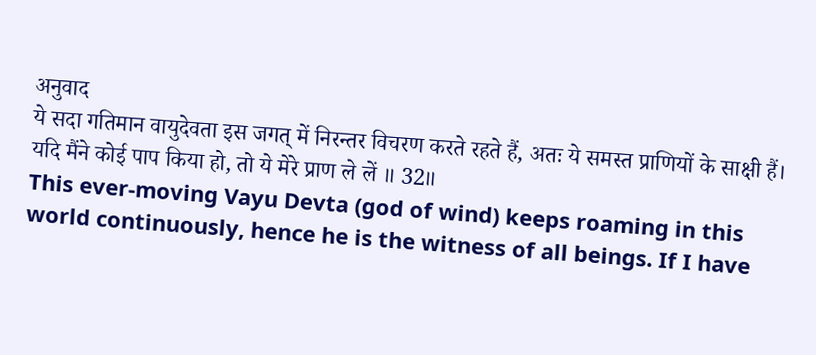अनुवाद
ये सदा गतिमान वायुदेवता इस जगत् में निरन्तर विचरण करते रहते हैं, अतः ये समस्त प्राणियों के साक्षी हैं। यदि मैंने कोई पाप किया हो, तो ये मेरे प्राण ले लें ॥ 32॥
This ever-moving Vayu Devta (god of wind) keeps roaming in this world continuously, hence he is the witness of all beings. If I have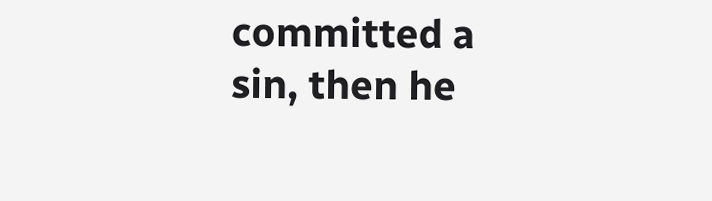committed a sin, then he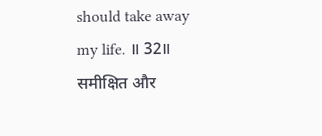should take away my life. ॥ 32॥
समीक्षित और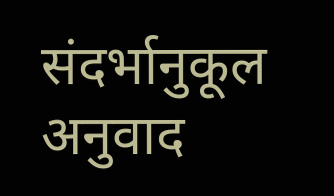संदर्भानुकूल अनुवाद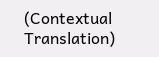(Contextual Translation)